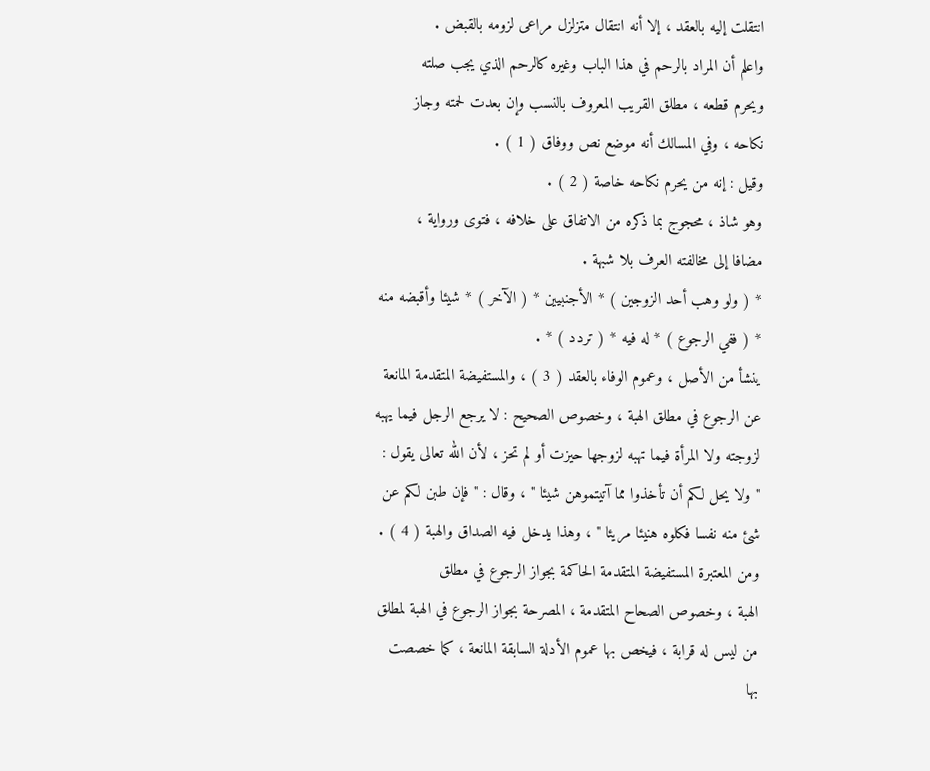انتقلت إليه بالعقد ، إلا أنه انتقال متزلزل مراعى لزومه بالقبض .
واعلم أن المراد بالرحم في هذا الباب وغيره كالرحم الذي يجب صلته
ويحرم قطعه ، مطلق القريب المعروف بالنسب وإن بعدت لحمته وجاز
نكاحه ، وفي المسالك أنه موضع نص ووفاق ( 1 ) .
وقيل : إنه من يحرم نكاحه خاصة ( 2 ) .
وهو شاذ ، محجوج بما ذكره من الاتفاق على خلافه ، فتوى ورواية ،
مضافا إلى مخالفته العرف بلا شبهة .
* ( ولو وهب أحد الزوجين ) * الأجنبيين * ( الآخر ) * شيئا وأقبضه منه
* ( ففي الرجوع ) * له فيه * ( تردد ) * .
ينشأ من الأصل ، وعموم الوفاء بالعقد ( 3 ) ، والمستفيضة المتقدمة المانعة
عن الرجوع في مطلق الهبة ، وخصوص الصحيح : لا يرجع الرجل فيما يهبه
لزوجته ولا المرأة فيما تهبه لزوجها حيزت أو لم تحز ، لأن الله تعالى يقول :
" ولا يحل لكم أن تأخذوا مما آتيتموهن شيئا " ، وقال : " فإن طبن لكم عن
شئ منه نفسا فكلوه هنيئا مريئا " ، وهذا يدخل فيه الصداق والهبة ( 4 ) .
ومن المعتبرة المستفيضة المتقدمة الحاكمة بجواز الرجوع في مطلق
الهبة ، وخصوص الصحاح المتقدمة ، المصرحة بجواز الرجوع في الهبة لمطلق
من ليس له قرابة ، فيخص بها عموم الأدلة السابقة المانعة ، كما خصصت
بها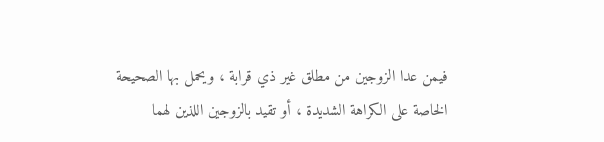فيمن عدا الزوجين من مطلق غير ذي قرابة ، ويحمل بها الصحيحة
الخاصة على الكراهة الشديدة ، أو تقيد بالزوجين اللذين لهما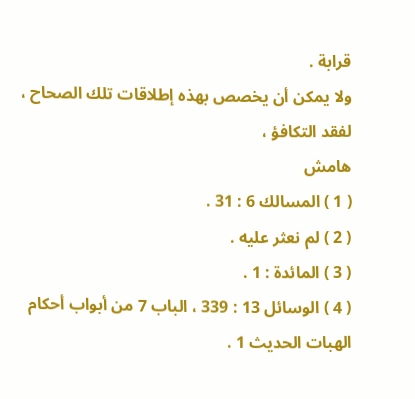قرابة .
ولا يمكن أن يخصص بهذه إطلاقات تلك الصحاح ، لفقد التكافؤ ،
هامش
( 1 ) المسالك 6 : 31 .
( 2 ) لم نعثر عليه .
( 3 ) المائدة : 1 .
( 4 ) الوسائل 13 : 339 ، الباب 7 من أبواب أحكام الهبات الحديث 1 .